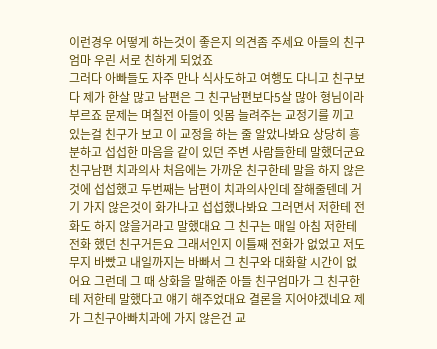이런경우 어떻게 하는것이 좋은지 의견좀 주세요 아들의 친구엄마 우린 서로 친하게 되었죠
그러다 아빠들도 자주 만나 식사도하고 여행도 다니고 친구보다 제가 한살 많고 남편은 그 친구남편보다5살 많아 형님이라 부르죠 문제는 며칠전 아들이 잇몸 늘려주는 교정기를 끼고 있는걸 친구가 보고 이 교정을 하는 줄 알았나봐요 상당히 흥분하고 섭섭한 마음을 같이 있던 주변 사람들한테 말했더군요 친구남편 치과의사 처음에는 가까운 친구한테 말을 하지 않은것에 섭섭했고 두번째는 남편이 치과의사인데 잘해줄텐데 거기 가지 않은것이 화가나고 섭섭했나봐요 그러면서 저한테 전화도 하지 않을거라고 말했대요 그 친구는 매일 아침 저한테 전화 했던 친구거든요 그래서인지 이틀째 전화가 없었고 저도 무지 바빴고 내일까지는 바빠서 그 친구와 대화할 시간이 없어요 그런데 그 때 상화을 말해준 아들 친구엄마가 그 친구한테 저한테 말했다고 얘기 해주었대요 결론을 지어야겠네요 제가 그친구아빠치과에 가지 않은건 교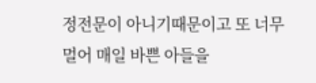정전문이 아니기때문이고 또 너무 멀어 매일 바쁜 아들을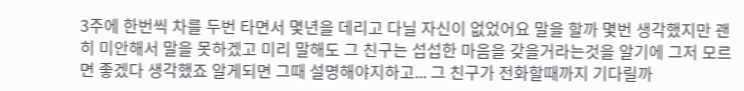3주에 한번씩 차를 두번 타면서 몇년을 데리고 다닐 자신이 없었어요 말을 할까 몇번 생각했지만 괜히 미안해서 말을 못하겠고 미리 말해도 그 친구는 섭섭한 마음을 갖을거라는것을 알기에 그저 모르면 좋겠다 생각했죠 알게되면 그때 설명해야지하고... 그 친구가 전화할때까지 기다릴까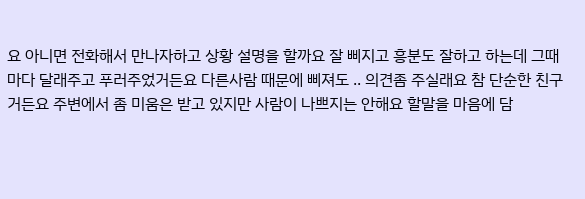요 아니면 전화해서 만나자하고 상황 설명을 할까요 잘 삐지고 흥분도 잘하고 하는데 그때마다 달래주고 푸러주었거든요 다른사람 때문에 삐져도 .. 의견좀 주실래요 참 단순한 친구거든요 주변에서 좀 미움은 받고 있지만 사람이 나쁘지는 안해요 할말을 마음에 담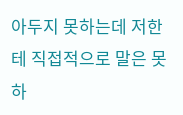아두지 못하는데 저한테 직접적으로 말은 못하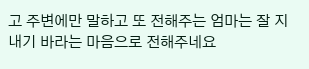고 주변에만 말하고 또 전해주는 엄마는 잘 지내기 바라는 마음으로 전해주네요